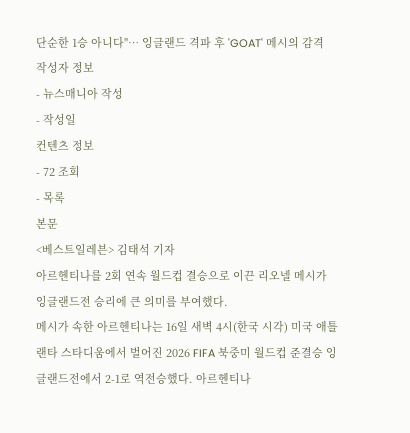단순한 1승 아니다"… 잉글랜드 격파 후 'GOAT' 메시의 감격
작성자 정보
- 뉴스매니아 작성
- 작성일
컨텐츠 정보
- 72 조회
- 목록
본문
<베스트일레븐> 김태석 기자
아르헨티나를 2회 연속 월드컵 결승으로 이끈 리오넬 메시가 잉글랜드전 승리에 큰 의미를 부여했다.
메시가 속한 아르헨티나는 16일 새벽 4시(한국 시각) 미국 애틀랜타 스타디움에서 벌어진 2026 FIFA 북중미 월드컵 준결승 잉글랜드전에서 2-1로 역전승했다. 아르헨티나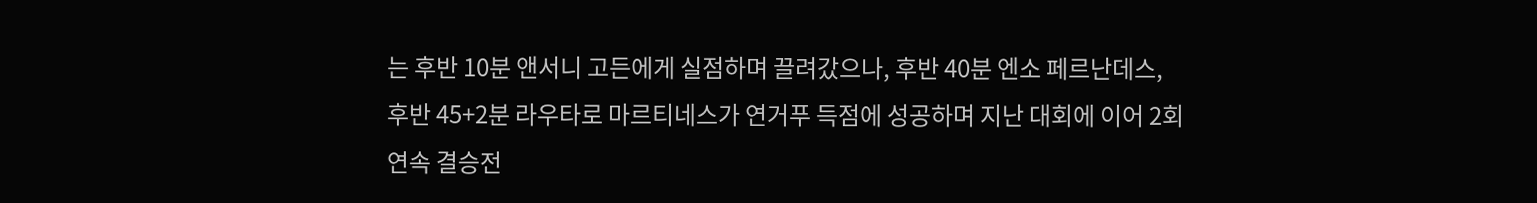는 후반 10분 앤서니 고든에게 실점하며 끌려갔으나, 후반 40분 엔소 페르난데스, 후반 45+2분 라우타로 마르티네스가 연거푸 득점에 성공하며 지난 대회에 이어 2회 연속 결승전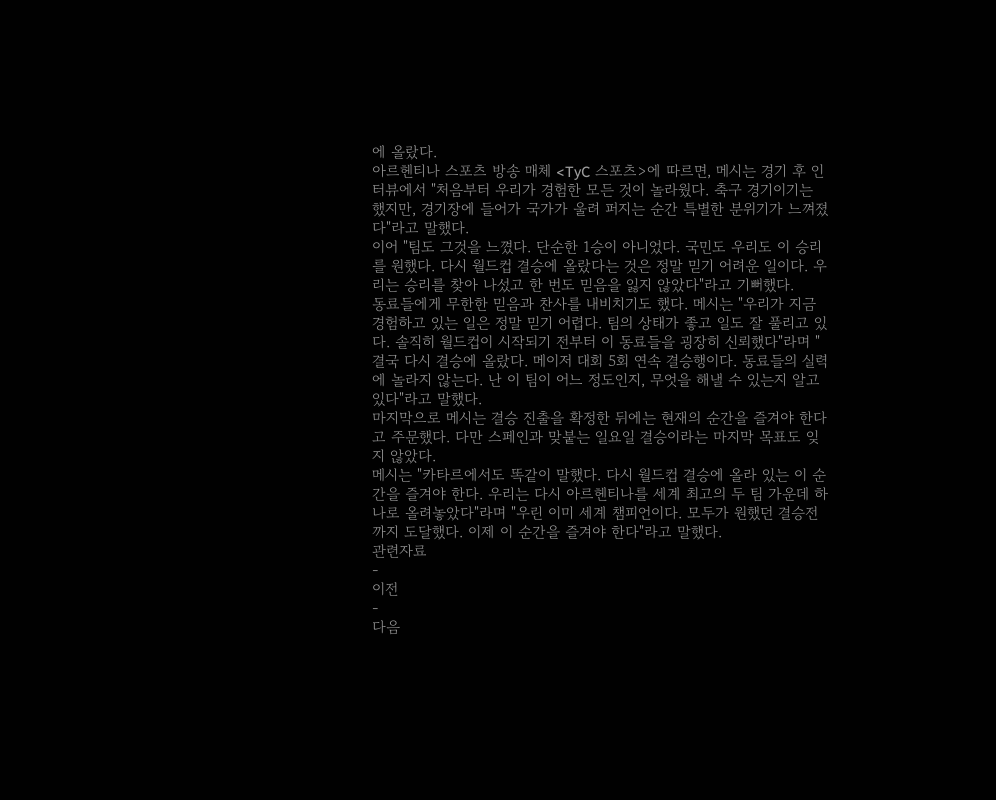에 올랐다.
아르헨티나 스포츠 방송 매체 <TyC 스포츠>에 따르면, 메시는 경기 후 인터뷰에서 "처음부터 우리가 경험한 모든 것이 놀라웠다. 축구 경기이기는 했지만, 경기장에 들어가 국가가 울려 퍼지는 순간 특별한 분위기가 느껴졌다"라고 말했다.
이어 "팀도 그것을 느꼈다. 단순한 1승이 아니었다. 국민도 우리도 이 승리를 원했다. 다시 월드컵 결승에 올랐다는 것은 정말 믿기 어려운 일이다. 우리는 승리를 찾아 나섰고 한 번도 믿음을 잃지 않았다"라고 기뻐했다.
동료들에게 무한한 믿음과 찬사를 내비치기도 했다. 메시는 "우리가 지금 경험하고 있는 일은 정말 믿기 어렵다. 팀의 상태가 좋고 일도 잘 풀리고 있다. 솔직히 월드컵이 시작되기 전부터 이 동료들을 굉장히 신뢰했다"라며 "결국 다시 결승에 올랐다. 메이저 대회 5회 연속 결승행이다. 동료들의 실력에 놀라지 않는다. 난 이 팀이 어느 정도인지, 무엇을 해낼 수 있는지 알고 있다"라고 말했다.
마지막으로 메시는 결승 진출을 확정한 뒤에는 현재의 순간을 즐겨야 한다고 주문했다. 다만 스페인과 맞붙는 일요일 결승이라는 마지막 목표도 잊지 않았다.
메시는 "카타르에서도 똑같이 말했다. 다시 월드컵 결승에 올라 있는 이 순간을 즐겨야 한다. 우리는 다시 아르헨티나를 세계 최고의 두 팀 가운데 하나로 올려놓았다"라며 "우린 이미 세계 챔피언이다. 모두가 원했던 결승전까지 도달했다. 이제 이 순간을 즐겨야 한다"라고 말했다.
관련자료
-
이전
-
다음